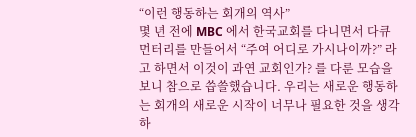“이런 행동하는 회개의 역사”
몇 년 전에 MBC 에서 한국교회를 다니면서 다큐먼터리를 만들어서 “주여 어디로 가시나이까?” 라고 하면서 이것이 과연 교회인가? 를 다룬 모습을 보니 참으로 씁쓸했습니다. 우리는 새로운 행동하는 회개의 새로운 시작이 너무나 필요한 것을 생각하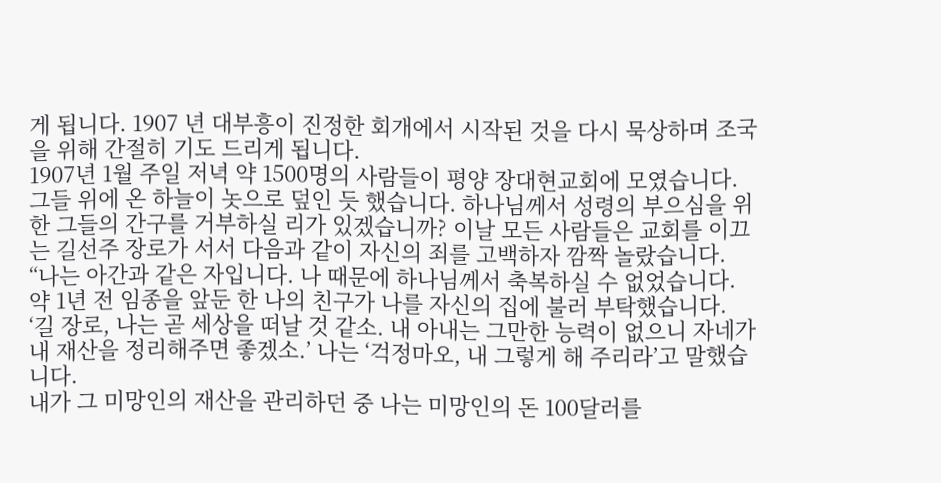게 됩니다. 1907 년 대부흥이 진정한 회개에서 시작된 것을 다시 묵상하며 조국을 위해 간절히 기도 드리게 됩니다.
1907년 1월 주일 저녁 약 1500명의 사람들이 평양 장대현교회에 모였습니다. 그들 위에 온 하늘이 놋으로 덮인 듯 했습니다. 하나님께서 성령의 부으심을 위한 그들의 간구를 거부하실 리가 있겠습니까? 이날 모든 사람들은 교회를 이끄는 길선주 장로가 서서 다음과 같이 자신의 죄를 고백하자 깜짝 놀랐습니다.
“나는 아간과 같은 자입니다. 나 때문에 하나님께서 축복하실 수 없었습니다. 약 1년 전 임종을 앞둔 한 나의 친구가 나를 자신의 집에 불러 부탁했습니다. ‘길 장로, 나는 곧 세상을 떠날 것 같소. 내 아내는 그만한 능력이 없으니 자네가 내 재산을 정리해주면 좋겠소.’ 나는 ‘걱정마오, 내 그렇게 해 주리라’고 말했습니다.
내가 그 미망인의 재산을 관리하던 중 나는 미망인의 돈 100달러를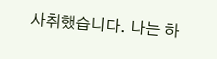사취했습니다. 나는 하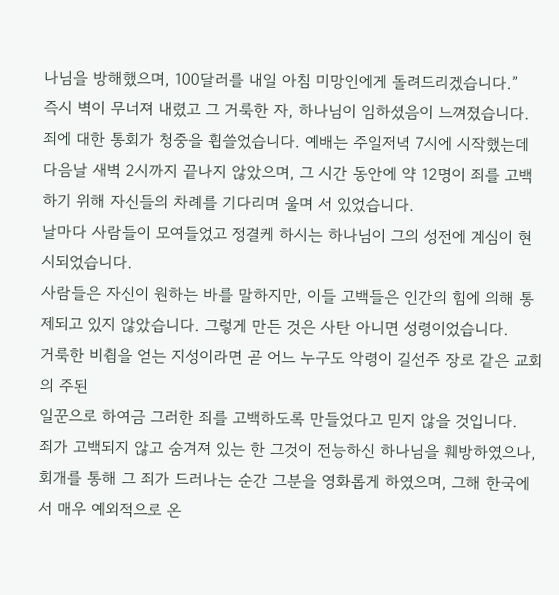나님을 방해했으며, 100달러를 내일 아침 미망인에게 돌려드리겠습니다.”
즉시 벽이 무너져 내렸고 그 거룩한 자, 하나님이 임하셨음이 느껴졌습니다. 죄에 대한 통회가 청중을 휩쓸었습니다. 예배는 주일저녁 7시에 시작했는데 다음날 새벽 2시까지 끝나지 않았으며, 그 시간 동안에 약 12명이 죄를 고백하기 위해 자신들의 차례를 기다리며 울며 서 있었습니다.
날마다 사람들이 모여들었고 정결케 하시는 하나님이 그의 성전에 계심이 현시되었습니다.
사람들은 자신이 원하는 바를 말하지만, 이들 고백들은 인간의 힘에 의해 통제되고 있지 않았습니다. 그렇게 만든 것은 사탄 아니면 성령이었습니다.
거룩한 비췸을 얻는 지성이라면 곧 어느 누구도 악령이 길선주 장로 같은 교회의 주된
일꾼으로 하여금 그러한 죄를 고백하도록 만들었다고 믿지 않을 것입니다.
죄가 고백되지 않고 숨겨져 있는 한 그것이 전능하신 하나님을 훼방하였으나, 회개를 통해 그 죄가 드러나는 순간 그분을 영화롭게 하였으며, 그해 한국에서 매우 예외적으로 온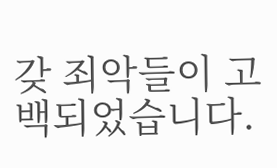갖 죄악들이 고백되었습니다.